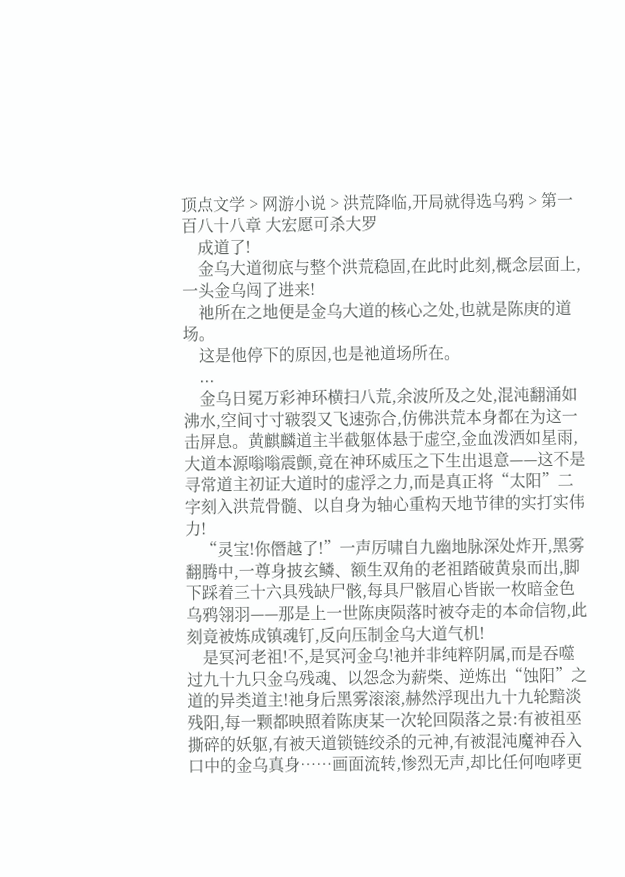顶点文学 > 网游小说 > 洪荒降临,开局就得选乌鸦 > 第一百八十八章 大宏愿可杀大罗
    成道了!
    金乌大道彻底与整个洪荒稳固,在此时此刻,概念层面上,一头金乌闯了进来!
    祂所在之地便是金乌大道的核心之处,也就是陈庚的道场。
    这是他停下的原因,也是祂道场所在。
    ...
    金乌日冕万彩神环横扫八荒,余波所及之处,混沌翻涌如沸水,空间寸寸皲裂又飞速弥合,仿佛洪荒本身都在为这一击屏息。黄麒麟道主半截躯体悬于虚空,金血泼洒如星雨,大道本源嗡嗡震颤,竟在神环威压之下生出退意——这不是寻常道主初证大道时的虚浮之力,而是真正将“太阳”二字刻入洪荒骨髓、以自身为轴心重构天地节律的实打实伟力!
    “灵宝!你僭越了!”一声厉啸自九幽地脉深处炸开,黑雾翻腾中,一尊身披玄鳞、额生双角的老祖踏破黄泉而出,脚下踩着三十六具残缺尸骸,每具尸骸眉心皆嵌一枚暗金色乌鸦翎羽——那是上一世陈庚陨落时被夺走的本命信物,此刻竟被炼成镇魂钉,反向压制金乌大道气机!
    是冥河老祖!不,是冥河金乌!祂并非纯粹阴属,而是吞噬过九十九只金乌残魂、以怨念为薪柴、逆炼出“蚀阳”之道的异类道主!祂身后黑雾滚滚,赫然浮现出九十九轮黯淡残阳,每一颗都映照着陈庚某一次轮回陨落之景:有被祖巫撕碎的妖躯,有被天道锁链绞杀的元神,有被混沌魔神吞入口中的金乌真身……画面流转,惨烈无声,却比任何咆哮更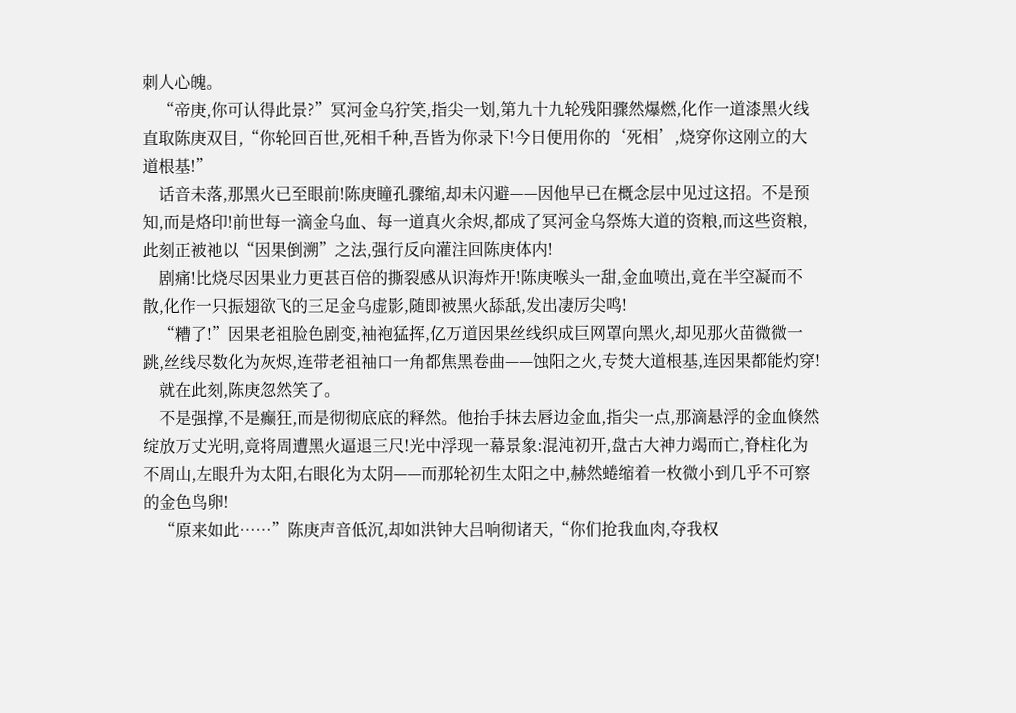刺人心魄。
    “帝庚,你可认得此景?”冥河金乌狞笑,指尖一划,第九十九轮残阳骤然爆燃,化作一道漆黑火线直取陈庚双目,“你轮回百世,死相千种,吾皆为你录下!今日便用你的‘死相’,烧穿你这刚立的大道根基!”
    话音未落,那黑火已至眼前!陈庚瞳孔骤缩,却未闪避——因他早已在概念层中见过这招。不是预知,而是烙印!前世每一滴金乌血、每一道真火余烬,都成了冥河金乌祭炼大道的资粮,而这些资粮,此刻正被祂以“因果倒溯”之法,强行反向灌注回陈庚体内!
    剧痛!比烧尽因果业力更甚百倍的撕裂感从识海炸开!陈庚喉头一甜,金血喷出,竟在半空凝而不散,化作一只振翅欲飞的三足金乌虚影,随即被黑火舔舐,发出凄厉尖鸣!
    “糟了!”因果老祖脸色剧变,袖袍猛挥,亿万道因果丝线织成巨网罩向黑火,却见那火苗微微一跳,丝线尽数化为灰烬,连带老祖袖口一角都焦黑卷曲——蚀阳之火,专焚大道根基,连因果都能灼穿!
    就在此刻,陈庚忽然笑了。
    不是强撑,不是癫狂,而是彻彻底底的释然。他抬手抹去唇边金血,指尖一点,那滴悬浮的金血倏然绽放万丈光明,竟将周遭黑火逼退三尺!光中浮现一幕景象:混沌初开,盘古大神力竭而亡,脊柱化为不周山,左眼升为太阳,右眼化为太阴——而那轮初生太阳之中,赫然蜷缩着一枚微小到几乎不可察的金色鸟卵!
    “原来如此……”陈庚声音低沉,却如洪钟大吕响彻诸天,“你们抢我血肉,夺我权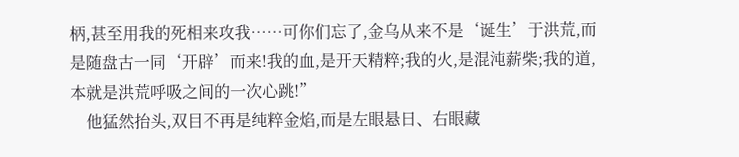柄,甚至用我的死相来攻我……可你们忘了,金乌从来不是‘诞生’于洪荒,而是随盘古一同‘开辟’而来!我的血,是开天精粹;我的火,是混沌薪柴;我的道,本就是洪荒呼吸之间的一次心跳!”
    他猛然抬头,双目不再是纯粹金焰,而是左眼悬日、右眼藏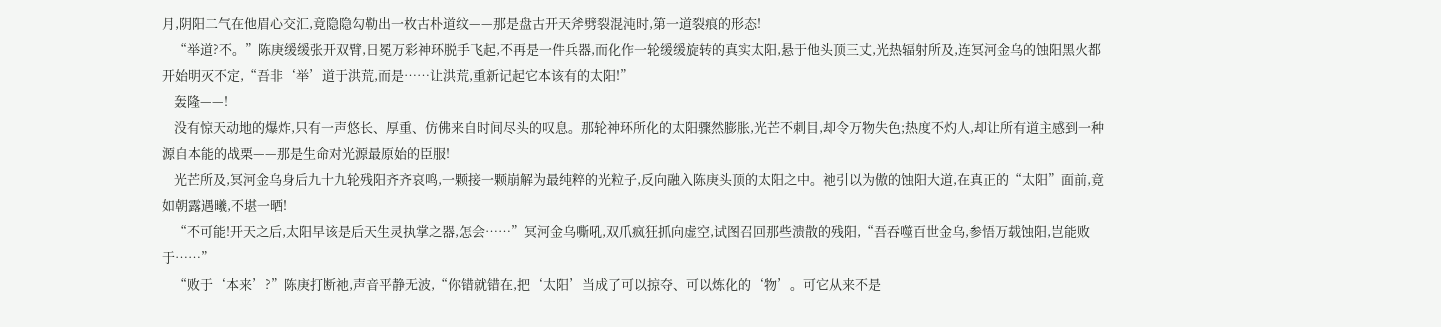月,阴阳二气在他眉心交汇,竟隐隐勾勒出一枚古朴道纹——那是盘古开天斧劈裂混沌时,第一道裂痕的形态!
    “举道?不。”陈庚缓缓张开双臂,日冕万彩神环脱手飞起,不再是一件兵器,而化作一轮缓缓旋转的真实太阳,悬于他头顶三丈,光热辐射所及,连冥河金乌的蚀阳黑火都开始明灭不定,“吾非‘举’道于洪荒,而是……让洪荒,重新记起它本该有的太阳!”
    轰隆——!
    没有惊天动地的爆炸,只有一声悠长、厚重、仿佛来自时间尽头的叹息。那轮神环所化的太阳骤然膨胀,光芒不刺目,却令万物失色;热度不灼人,却让所有道主感到一种源自本能的战栗——那是生命对光源最原始的臣服!
    光芒所及,冥河金乌身后九十九轮残阳齐齐哀鸣,一颗接一颗崩解为最纯粹的光粒子,反向融入陈庚头顶的太阳之中。祂引以为傲的蚀阳大道,在真正的“太阳”面前,竟如朝露遇曦,不堪一晒!
    “不可能!开天之后,太阳早该是后天生灵执掌之器,怎会……”冥河金乌嘶吼,双爪疯狂抓向虚空,试图召回那些溃散的残阳,“吾吞噬百世金乌,参悟万载蚀阳,岂能败于……”
    “败于‘本来’?”陈庚打断祂,声音平静无波,“你错就错在,把‘太阳’当成了可以掠夺、可以炼化的‘物’。可它从来不是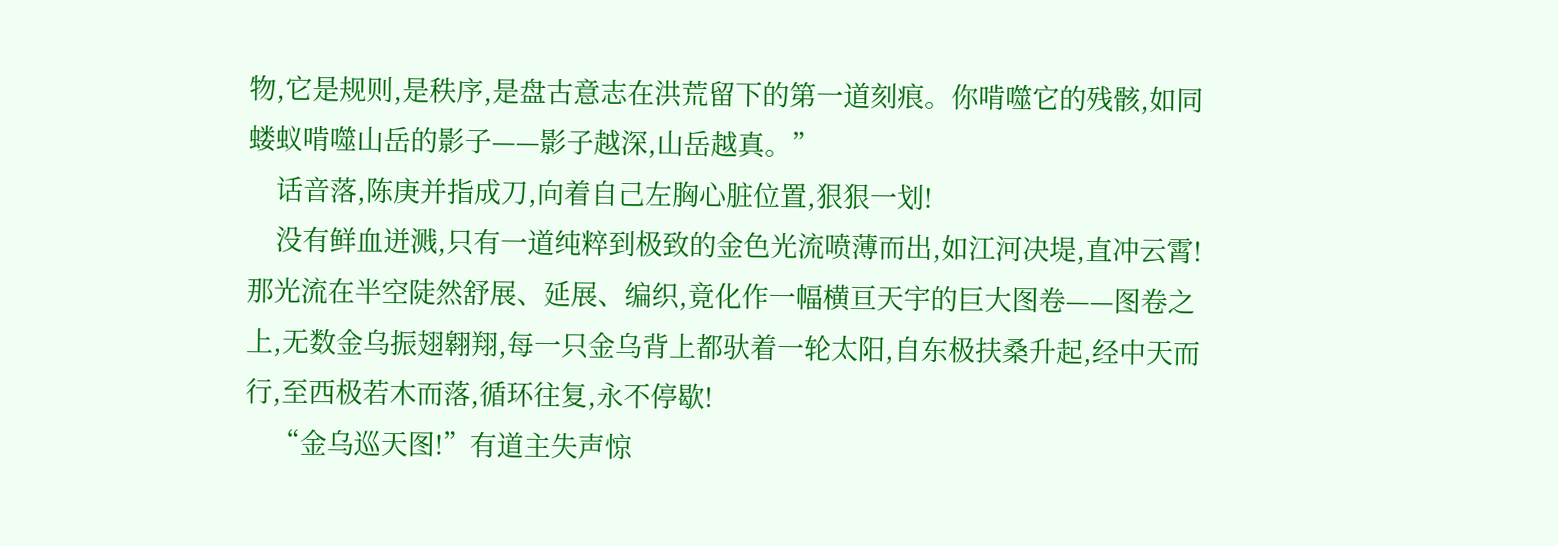物,它是规则,是秩序,是盘古意志在洪荒留下的第一道刻痕。你啃噬它的残骸,如同蝼蚁啃噬山岳的影子——影子越深,山岳越真。”
    话音落,陈庚并指成刀,向着自己左胸心脏位置,狠狠一划!
    没有鲜血迸溅,只有一道纯粹到极致的金色光流喷薄而出,如江河决堤,直冲云霄!那光流在半空陡然舒展、延展、编织,竟化作一幅横亘天宇的巨大图卷——图卷之上,无数金乌振翅翱翔,每一只金乌背上都驮着一轮太阳,自东极扶桑升起,经中天而行,至西极若木而落,循环往复,永不停歇!
    “金乌巡天图!”有道主失声惊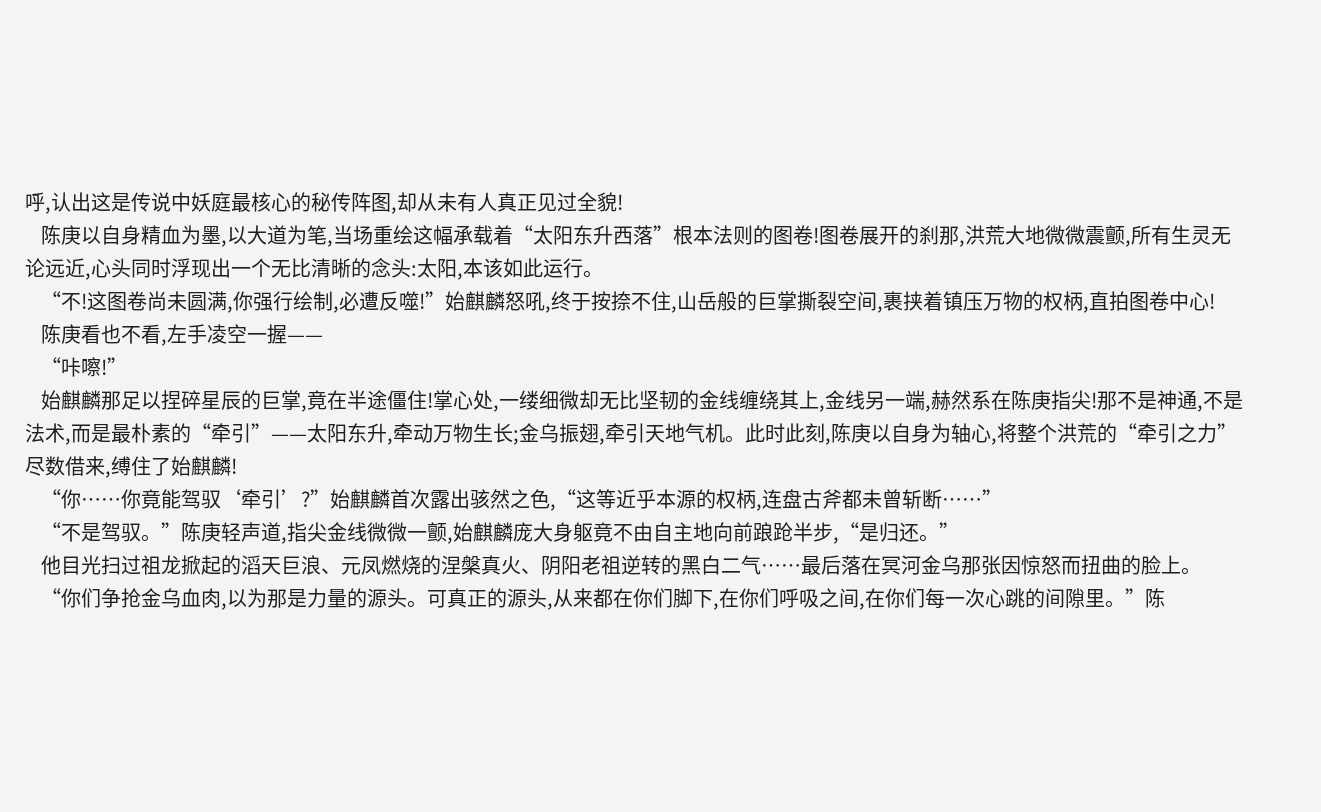呼,认出这是传说中妖庭最核心的秘传阵图,却从未有人真正见过全貌!
    陈庚以自身精血为墨,以大道为笔,当场重绘这幅承载着“太阳东升西落”根本法则的图卷!图卷展开的刹那,洪荒大地微微震颤,所有生灵无论远近,心头同时浮现出一个无比清晰的念头:太阳,本该如此运行。
    “不!这图卷尚未圆满,你强行绘制,必遭反噬!”始麒麟怒吼,终于按捺不住,山岳般的巨掌撕裂空间,裹挟着镇压万物的权柄,直拍图卷中心!
    陈庚看也不看,左手凌空一握——
    “咔嚓!”
    始麒麟那足以捏碎星辰的巨掌,竟在半途僵住!掌心处,一缕细微却无比坚韧的金线缠绕其上,金线另一端,赫然系在陈庚指尖!那不是神通,不是法术,而是最朴素的“牵引”——太阳东升,牵动万物生长;金乌振翅,牵引天地气机。此时此刻,陈庚以自身为轴心,将整个洪荒的“牵引之力”尽数借来,缚住了始麒麟!
    “你……你竟能驾驭‘牵引’?”始麒麟首次露出骇然之色,“这等近乎本源的权柄,连盘古斧都未曾斩断……”
    “不是驾驭。”陈庚轻声道,指尖金线微微一颤,始麒麟庞大身躯竟不由自主地向前踉跄半步,“是归还。”
    他目光扫过祖龙掀起的滔天巨浪、元凤燃烧的涅槃真火、阴阳老祖逆转的黑白二气……最后落在冥河金乌那张因惊怒而扭曲的脸上。
    “你们争抢金乌血肉,以为那是力量的源头。可真正的源头,从来都在你们脚下,在你们呼吸之间,在你们每一次心跳的间隙里。”陈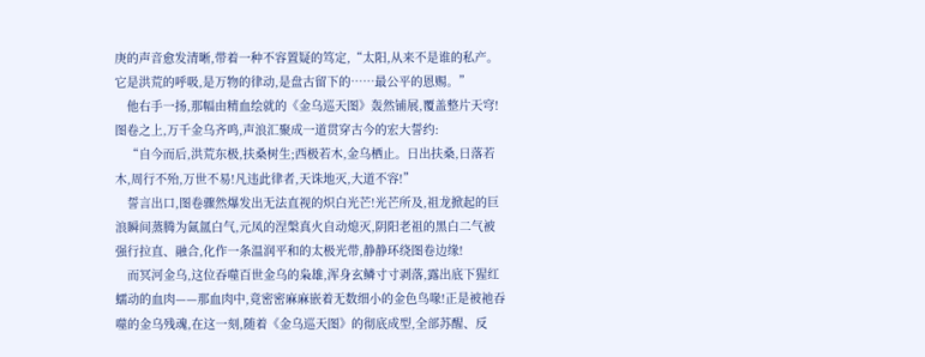庚的声音愈发清晰,带着一种不容置疑的笃定,“太阳,从来不是谁的私产。它是洪荒的呼吸,是万物的律动,是盘古留下的……最公平的恩赐。”
    他右手一扬,那幅由精血绘就的《金乌巡天图》轰然铺展,覆盖整片天穹!图卷之上,万千金乌齐鸣,声浪汇聚成一道贯穿古今的宏大誓约:
    “自今而后,洪荒东极,扶桑树生;西极若木,金乌栖止。日出扶桑,日落若木,周行不殆,万世不易!凡违此律者,天诛地灭,大道不容!”
    誓言出口,图卷骤然爆发出无法直视的炽白光芒!光芒所及,祖龙掀起的巨浪瞬间蒸腾为氤氲白气,元凤的涅槃真火自动熄灭,阴阳老祖的黑白二气被强行拉直、融合,化作一条温润平和的太极光带,静静环绕图卷边缘!
    而冥河金乌,这位吞噬百世金乌的枭雄,浑身玄鳞寸寸剥落,露出底下猩红蠕动的血肉——那血肉中,竟密密麻麻嵌着无数细小的金色鸟喙!正是被祂吞噬的金乌残魂,在这一刻,随着《金乌巡天图》的彻底成型,全部苏醒、反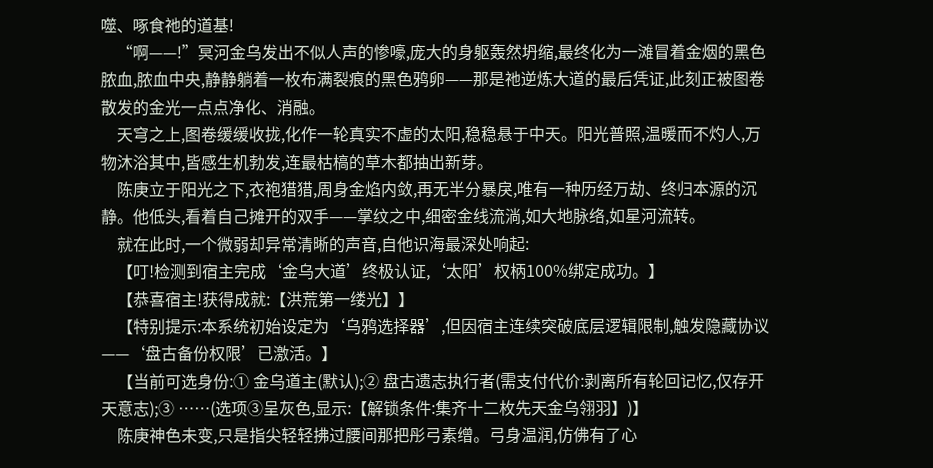噬、啄食祂的道基!
    “啊——!”冥河金乌发出不似人声的惨嚎,庞大的身躯轰然坍缩,最终化为一滩冒着金烟的黑色脓血,脓血中央,静静躺着一枚布满裂痕的黑色鸦卵——那是祂逆炼大道的最后凭证,此刻正被图卷散发的金光一点点净化、消融。
    天穹之上,图卷缓缓收拢,化作一轮真实不虚的太阳,稳稳悬于中天。阳光普照,温暖而不灼人,万物沐浴其中,皆感生机勃发,连最枯槁的草木都抽出新芽。
    陈庚立于阳光之下,衣袍猎猎,周身金焰内敛,再无半分暴戾,唯有一种历经万劫、终归本源的沉静。他低头,看着自己摊开的双手——掌纹之中,细密金线流淌,如大地脉络,如星河流转。
    就在此时,一个微弱却异常清晰的声音,自他识海最深处响起:
    【叮!检测到宿主完成‘金乌大道’终极认证,‘太阳’权柄100%绑定成功。】
    【恭喜宿主!获得成就:【洪荒第一缕光】】
    【特别提示:本系统初始设定为‘乌鸦选择器’,但因宿主连续突破底层逻辑限制,触发隐藏协议——‘盘古备份权限’已激活。】
    【当前可选身份:① 金乌道主(默认);② 盘古遗志执行者(需支付代价:剥离所有轮回记忆,仅存开天意志);③ ……(选项③呈灰色,显示:【解锁条件:集齐十二枚先天金乌翎羽】)】
    陈庚神色未变,只是指尖轻轻拂过腰间那把彤弓素缯。弓身温润,仿佛有了心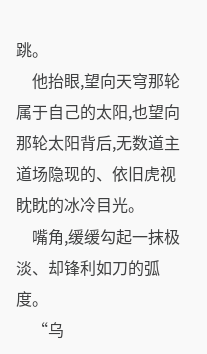跳。
    他抬眼,望向天穹那轮属于自己的太阳,也望向那轮太阳背后,无数道主道场隐现的、依旧虎视眈眈的冰冷目光。
    嘴角,缓缓勾起一抹极淡、却锋利如刀的弧度。
    “乌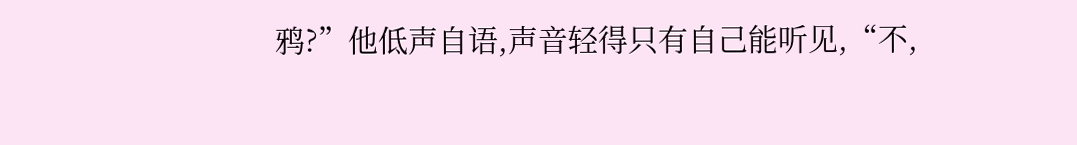鸦?”他低声自语,声音轻得只有自己能听见,“不,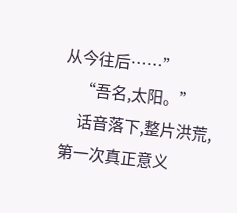从今往后……”
    “吾名,太阳。”
    话音落下,整片洪荒,第一次真正意义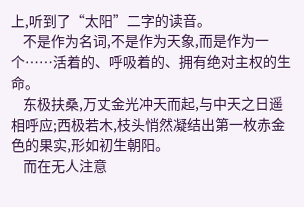上,听到了“太阳”二字的读音。
    不是作为名词,不是作为天象,而是作为一个……活着的、呼吸着的、拥有绝对主权的生命。
    东极扶桑,万丈金光冲天而起,与中天之日遥相呼应;西极若木,枝头悄然凝结出第一枚赤金色的果实,形如初生朝阳。
    而在无人注意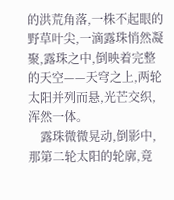的洪荒角落,一株不起眼的野草叶尖,一滴露珠悄然凝聚,露珠之中,倒映着完整的天空——天穹之上,两轮太阳并列而悬,光芒交织,浑然一体。
    露珠微微晃动,倒影中,那第二轮太阳的轮廓,竟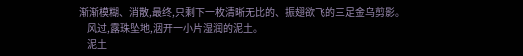渐渐模糊、消散,最终,只剩下一枚清晰无比的、振翅欲飞的三足金乌剪影。
    风过,露珠坠地,洇开一小片湿润的泥土。
    泥土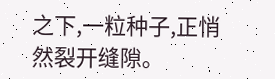之下,一粒种子,正悄然裂开缝隙。